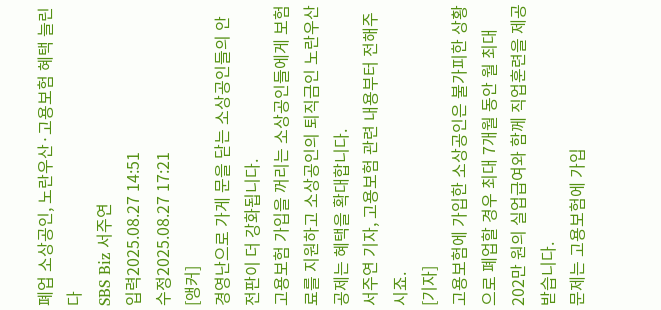폐업 소상공인, 노란우산·고용보험 혜택 늘린다
SBS Biz 서주연
입력2025.08.27 14:51
수정2025.08.27 17:21
[앵커]
경영난으로 가게 문을 닫는 소상공인들의 안전판이 더 강화됩니다.
고용보험 가입을 꺼리는 소상공인들에게 보험료를 지원하고 소상공인의 퇴직금인 노란우산공제는 혜택을 확대합니다.
서주연 기자, 고용보험 관련 내용부터 전해주시죠.
[기자]
고용보험에 가입한 소상공인은 불가피한 상황으로 폐업할 경우 최대 7개월 동안 월 최대 202만 원의 실업급여와 함께 직업훈련을 제공받습니다.
문제는 고용보험에 가입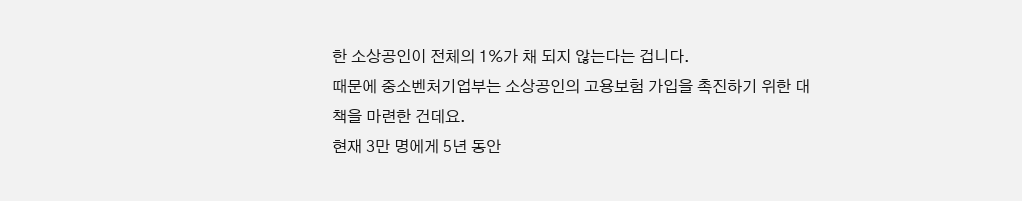한 소상공인이 전체의 1%가 채 되지 않는다는 겁니다.
때문에 중소벤처기업부는 소상공인의 고용보험 가입을 촉진하기 위한 대책을 마련한 건데요.
현재 3만 명에게 5년 동안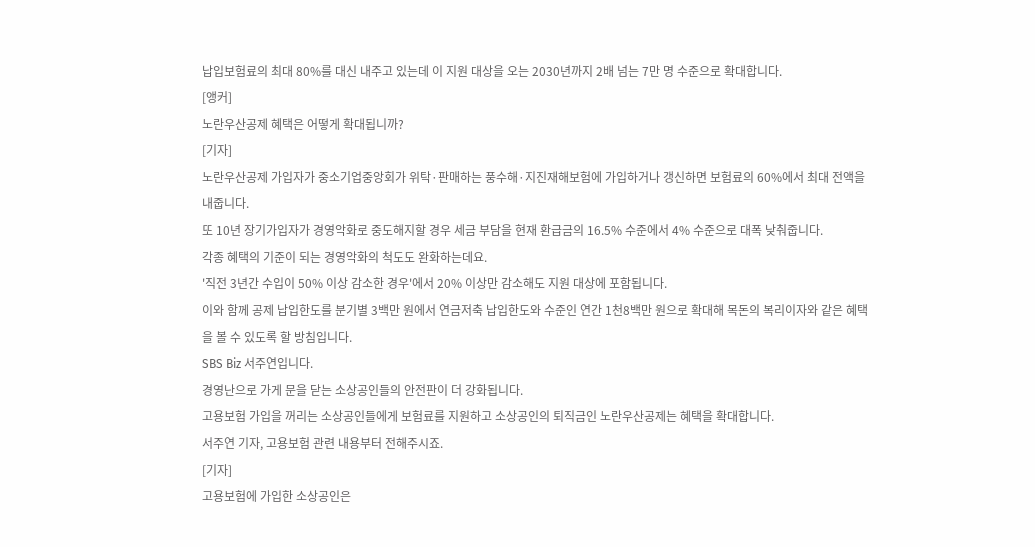납입보험료의 최대 80%를 대신 내주고 있는데 이 지원 대상을 오는 2030년까지 2배 넘는 7만 명 수준으로 확대합니다.
[앵커]
노란우산공제 혜택은 어떻게 확대됩니까?
[기자]
노란우산공제 가입자가 중소기업중앙회가 위탁·판매하는 풍수해·지진재해보험에 가입하거나 갱신하면 보험료의 60%에서 최대 전액을 내줍니다.
또 10년 장기가입자가 경영악화로 중도해지할 경우 세금 부담을 현재 환급금의 16.5% 수준에서 4% 수준으로 대폭 낮춰줍니다.
각종 혜택의 기준이 되는 경영악화의 척도도 완화하는데요.
'직전 3년간 수입이 50% 이상 감소한 경우'에서 20% 이상만 감소해도 지원 대상에 포함됩니다.
이와 함께 공제 납입한도를 분기별 3백만 원에서 연금저축 납입한도와 수준인 연간 1천8백만 원으로 확대해 목돈의 복리이자와 같은 혜택을 볼 수 있도록 할 방침입니다.
SBS Biz 서주연입니다.
경영난으로 가게 문을 닫는 소상공인들의 안전판이 더 강화됩니다.
고용보험 가입을 꺼리는 소상공인들에게 보험료를 지원하고 소상공인의 퇴직금인 노란우산공제는 혜택을 확대합니다.
서주연 기자, 고용보험 관련 내용부터 전해주시죠.
[기자]
고용보험에 가입한 소상공인은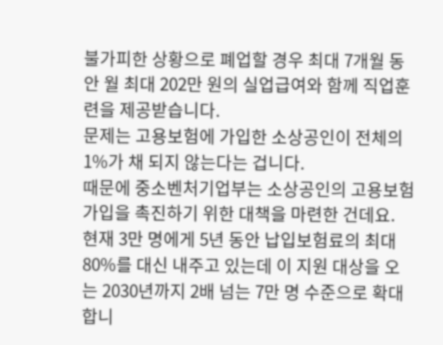불가피한 상황으로 폐업할 경우 최대 7개월 동안 월 최대 202만 원의 실업급여와 함께 직업훈련을 제공받습니다.
문제는 고용보험에 가입한 소상공인이 전체의 1%가 채 되지 않는다는 겁니다.
때문에 중소벤처기업부는 소상공인의 고용보험 가입을 촉진하기 위한 대책을 마련한 건데요.
현재 3만 명에게 5년 동안 납입보험료의 최대 80%를 대신 내주고 있는데 이 지원 대상을 오는 2030년까지 2배 넘는 7만 명 수준으로 확대합니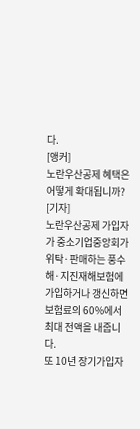다.
[앵커]
노란우산공제 혜택은 어떻게 확대됩니까?
[기자]
노란우산공제 가입자가 중소기업중앙회가 위탁·판매하는 풍수해·지진재해보험에 가입하거나 갱신하면 보험료의 60%에서 최대 전액을 내줍니다.
또 10년 장기가입자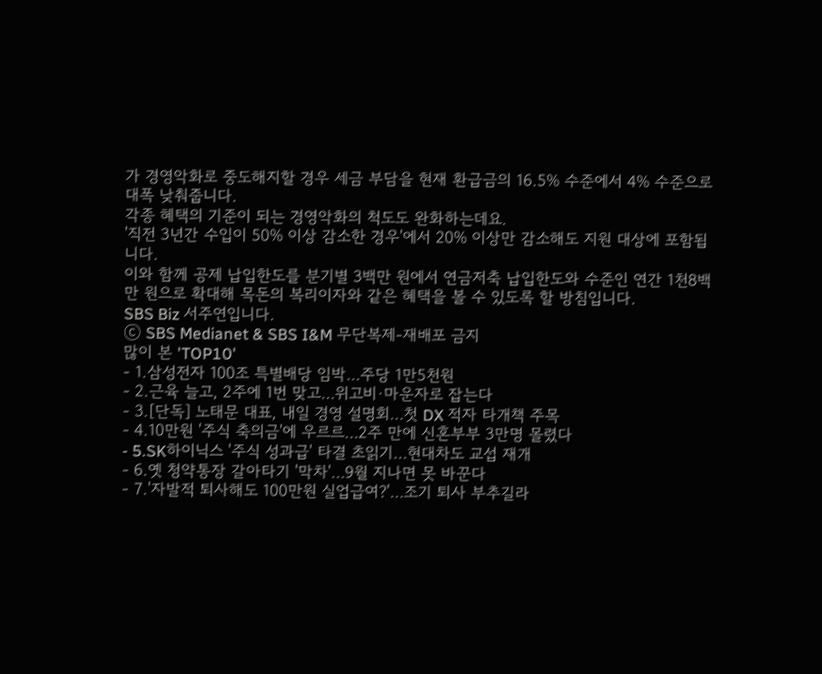가 경영악화로 중도해지할 경우 세금 부담을 현재 환급금의 16.5% 수준에서 4% 수준으로 대폭 낮춰줍니다.
각종 혜택의 기준이 되는 경영악화의 척도도 완화하는데요.
'직전 3년간 수입이 50% 이상 감소한 경우'에서 20% 이상만 감소해도 지원 대상에 포함됩니다.
이와 함께 공제 납입한도를 분기별 3백만 원에서 연금저축 납입한도와 수준인 연간 1천8백만 원으로 확대해 목돈의 복리이자와 같은 혜택을 볼 수 있도록 할 방침입니다.
SBS Biz 서주연입니다.
ⓒ SBS Medianet & SBS I&M 무단복제-재배포 금지
많이 본 'TOP10'
- 1.삼성전자 100조 특별배당 임박…주당 1만5천원
- 2.근육 늘고, 2주에 1번 맞고…위고비·마운자로 잡는다
- 3.[단독] 노태문 대표, 내일 경영 설명회…첫 DX 적자 타개책 주목
- 4.10만원 '주식 축의금'에 우르르…2주 만에 신혼부부 3만명 몰렸다
- 5.SK하이닉스 '주식 성과급' 타결 초읽기…현대차도 교섭 재개
- 6.옛 청약통장 갈아타기 '막차'…9월 지나면 못 바꾼다
- 7.'자발적 퇴사해도 100만원 실업급여?'…조기 퇴사 부추길라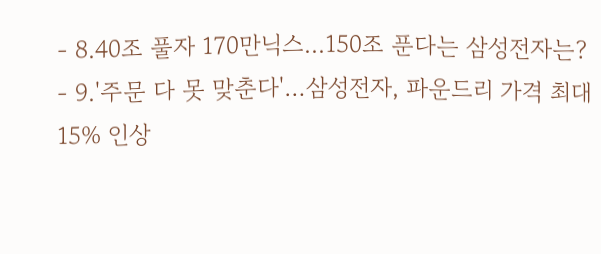- 8.40조 풀자 170만닉스...150조 푼다는 삼성전자는?
- 9.'주문 다 못 맞춘다'…삼성전자, 파운드리 가격 최대 15% 인상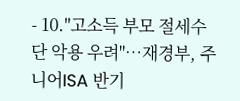- 10."고소득 부모 절세수단 악용 우려"…재경부, 주니어ISA 반기